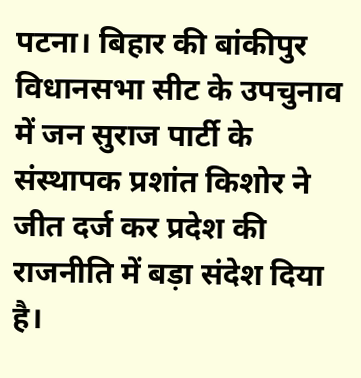पटना। बिहार की बांकीपुर विधानसभा सीट के उपचुनाव में जन सुराज पार्टी के संस्थापक प्रशांत किशोर ने जीत दर्ज कर प्रदेश की राजनीति में बड़ा संदेश दिया है।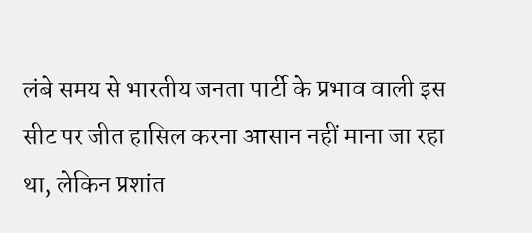लंबे समय से भारतीय जनता पार्टी के प्रभाव वाली इस सीट पर जीत हासिल करना आसान नहीं माना जा रहा था, लेकिन प्रशांत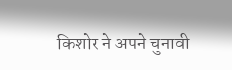किशोर ने अपने चुनावी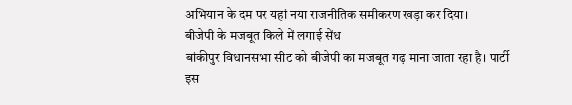अभियान के दम पर यहां नया राजनीतिक समीकरण खड़ा कर दिया।
बीजेपी के मजबूत किले में लगाई सेंध
बांकीपुर विधानसभा सीट को बीजेपी का मजबूत गढ़ माना जाता रहा है। पार्टी इस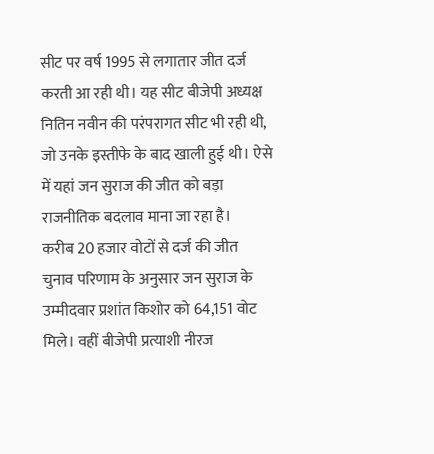सीट पर वर्ष 1995 से लगातार जीत दर्ज करती आ रही थी। यह सीट बीजेपी अध्यक्ष नितिन नवीन की परंपरागत सीट भी रही थी, जो उनके इस्तीफे के बाद खाली हुई थी। ऐसे में यहां जन सुराज की जीत को बड़ा राजनीतिक बदलाव माना जा रहा है।
करीब 20 हजार वोटों से दर्ज की जीत
चुनाव परिणाम के अनुसार जन सुराज के उम्मीदवार प्रशांत किशोर को 64,151 वोट मिले। वहीं बीजेपी प्रत्याशी नीरज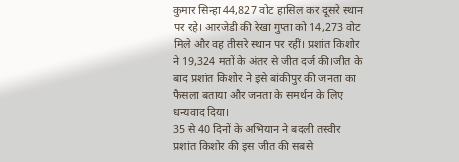कुमार सिन्हा 44,827 वोट हासिल कर दूसरे स्थान पर रहे। आरजेडी की रेखा गुप्ता को 14,273 वोट मिले और वह तीसरे स्थान पर रहीं। प्रशांत किशोर ने 19,324 मतों के अंतर से जीत दर्ज की।जीत के बाद प्रशांत किशोर ने इसे बांकीपुर की जनता का फैसला बताया और जनता के समर्थन के लिए धन्यवाद दिया।
35 से 40 दिनों के अभियान ने बदली तस्वीर
प्रशांत किशोर की इस जीत की सबसे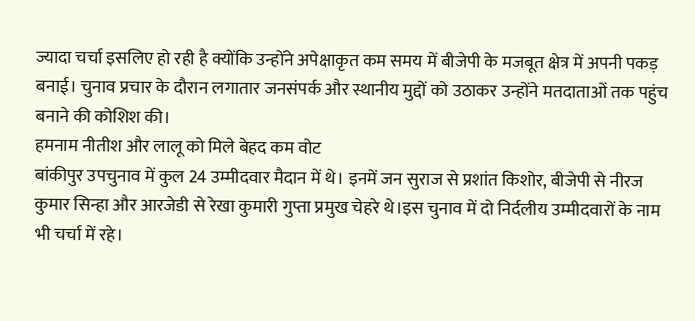ज्यादा चर्चा इसलिए हो रही है क्योंकि उन्होंने अपेक्षाकृत कम समय में बीजेपी के मजबूत क्षेत्र में अपनी पकड़ बनाई। चुनाव प्रचार के दौरान लगातार जनसंपर्क और स्थानीय मुद्दों को उठाकर उन्होंने मतदाताओं तक पहुंच बनाने की कोशिश की।
हमनाम नीतीश और लालू को मिले बेहद कम वोट
बांकीपुर उपचुनाव में कुल 24 उम्मीदवार मैदान में थे। इनमें जन सुराज से प्रशांत किशोर, बीजेपी से नीरज कुमार सिन्हा और आरजेडी से रेखा कुमारी गुप्ता प्रमुख चेहरे थे।इस चुनाव में दो निर्दलीय उम्मीदवारों के नाम भी चर्चा में रहे।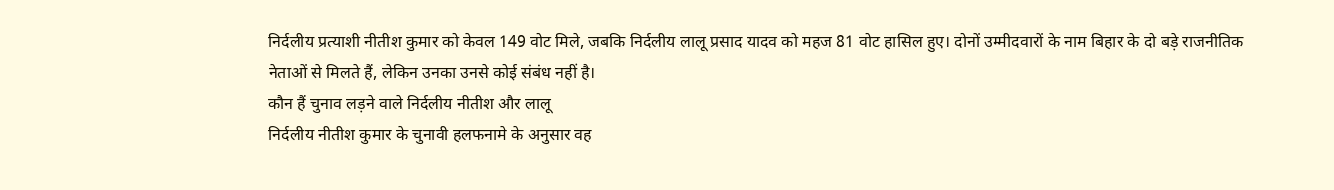निर्दलीय प्रत्याशी नीतीश कुमार को केवल 149 वोट मिले, जबकि निर्दलीय लालू प्रसाद यादव को महज 81 वोट हासिल हुए। दोनों उम्मीदवारों के नाम बिहार के दो बड़े राजनीतिक नेताओं से मिलते हैं, लेकिन उनका उनसे कोई संबंध नहीं है।
कौन हैं चुनाव लड़ने वाले निर्दलीय नीतीश और लालू
निर्दलीय नीतीश कुमार के चुनावी हलफनामे के अनुसार वह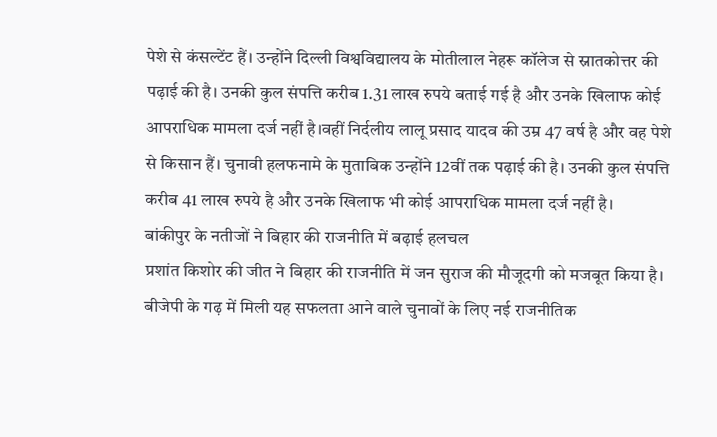पेशे से कंसल्टेंट हैं। उन्होंने दिल्ली विश्वविद्यालय के मोतीलाल नेहरू कॉलेज से स्नातकोत्तर की पढ़ाई की है। उनकी कुल संपत्ति करीब 1.31 लाख रुपये बताई गई है और उनके खिलाफ कोई आपराधिक मामला दर्ज नहीं है।वहीं निर्दलीय लालू प्रसाद यादव की उम्र 47 वर्ष है और वह पेशे से किसान हैं। चुनावी हलफनामे के मुताबिक उन्होंने 12वीं तक पढ़ाई की है। उनकी कुल संपत्ति करीब 41 लाख रुपये है और उनके खिलाफ भी कोई आपराधिक मामला दर्ज नहीं है।
बांकीपुर के नतीजों ने बिहार की राजनीति में बढ़ाई हलचल
प्रशांत किशोर की जीत ने बिहार की राजनीति में जन सुराज की मौजूदगी को मजबूत किया है। बीजेपी के गढ़ में मिली यह सफलता आने वाले चुनावों के लिए नई राजनीतिक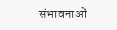संभावनाओं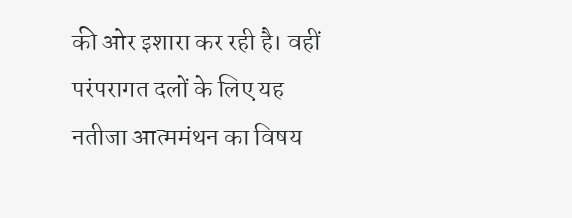की ओर इशारा कर रही है। वहीं परंपरागत दलों के लिए यह नतीजा आत्ममंथन का विषय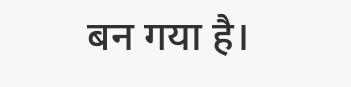बन गया है।